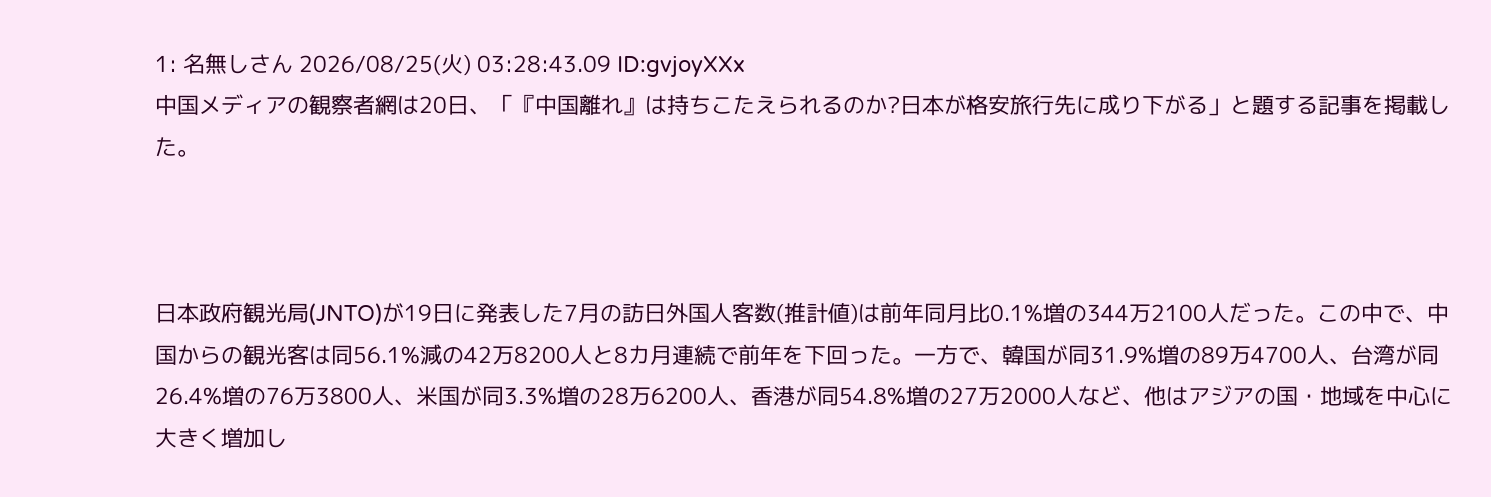1: 名無しさん 2026/08/25(火) 03:28:43.09 ID:gvjoyXXx
中国メディアの観察者網は20日、「『中国離れ』は持ちこたえられるのか?日本が格安旅行先に成り下がる」と題する記事を掲載した。



日本政府観光局(JNTO)が19日に発表した7月の訪日外国人客数(推計値)は前年同月比0.1%増の344万2100人だった。この中で、中国からの観光客は同56.1%減の42万8200人と8カ月連続で前年を下回った。一方で、韓国が同31.9%増の89万4700人、台湾が同26.4%増の76万3800人、米国が同3.3%増の28万6200人、香港が同54.8%増の27万2000人など、他はアジアの国・地域を中心に大きく増加し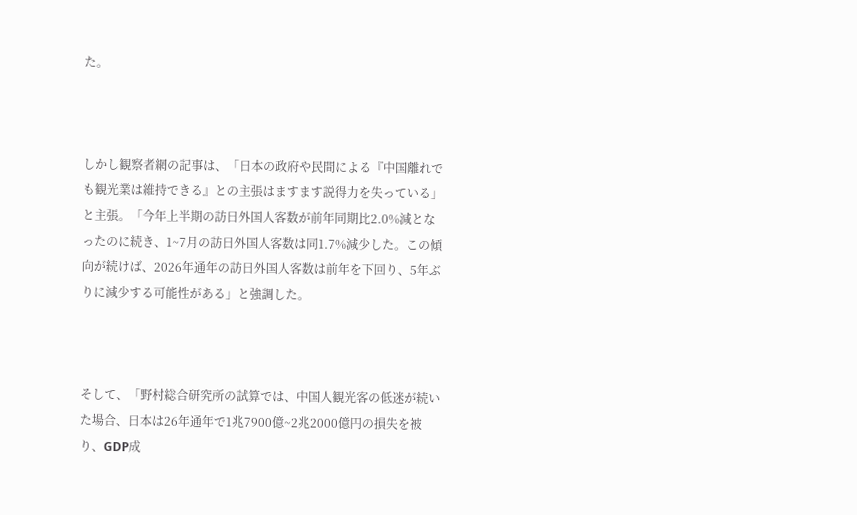た。



しかし観察者網の記事は、「日本の政府や民間による『中国離れでも観光業は維持できる』との主張はますます説得力を失っている」と主張。「今年上半期の訪日外国人客数が前年同期比2.0%減となったのに続き、1~7月の訪日外国人客数は同1.7%減少した。この傾向が続けば、2026年通年の訪日外国人客数は前年を下回り、5年ぶりに減少する可能性がある」と強調した。



そして、「野村総合研究所の試算では、中国人観光客の低迷が続いた場合、日本は26年通年で1兆7900億~2兆2000億円の損失を被り、GDP成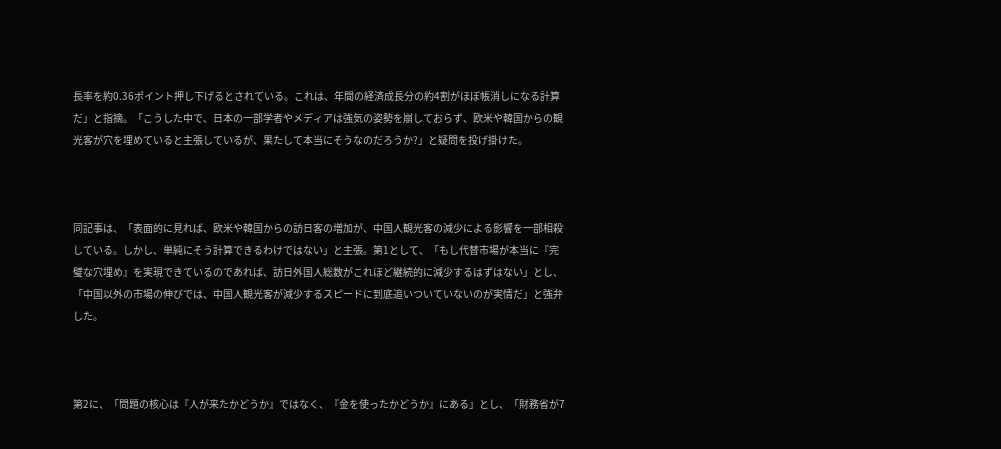長率を約0.36ポイント押し下げるとされている。これは、年間の経済成長分の約4割がほぼ帳消しになる計算だ」と指摘。「こうした中で、日本の一部学者やメディアは強気の姿勢を崩しておらず、欧米や韓国からの観光客が穴を埋めていると主張しているが、果たして本当にそうなのだろうか?」と疑問を投げ掛けた。



同記事は、「表面的に見れば、欧米や韓国からの訪日客の増加が、中国人観光客の減少による影響を一部相殺している。しかし、単純にそう計算できるわけではない」と主張。第1として、「もし代替市場が本当に『完璧な穴埋め』を実現できているのであれば、訪日外国人総数がこれほど継続的に減少するはずはない」とし、「中国以外の市場の伸びでは、中国人観光客が減少するスピードに到底追いついていないのが実情だ」と強弁した。



第2に、「問題の核心は『人が来たかどうか』ではなく、『金を使ったかどうか』にある」とし、「財務省が7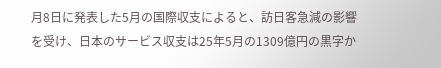月8日に発表した5月の国際収支によると、訪日客急減の影響を受け、日本のサービス収支は25年5月の1309億円の黒字か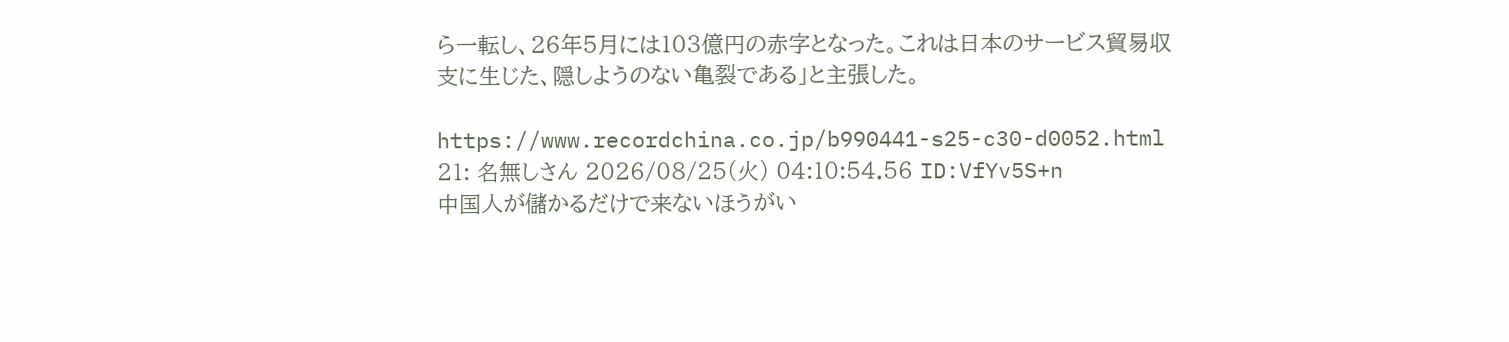ら一転し、26年5月には103億円の赤字となった。これは日本のサービス貿易収支に生じた、隠しようのない亀裂である」と主張した。

https://www.recordchina.co.jp/b990441-s25-c30-d0052.html
21: 名無しさん 2026/08/25(火) 04:10:54.56 ID:VfYv5S+n
中国人が儲かるだけで来ないほうがい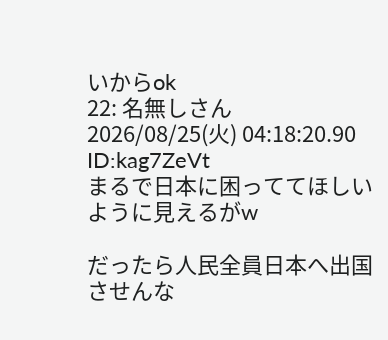いからok
22: 名無しさん 2026/08/25(火) 04:18:20.90 ID:kag7ZeVt
まるで日本に困っててほしいように見えるがw

だったら人民全員日本へ出国させんな